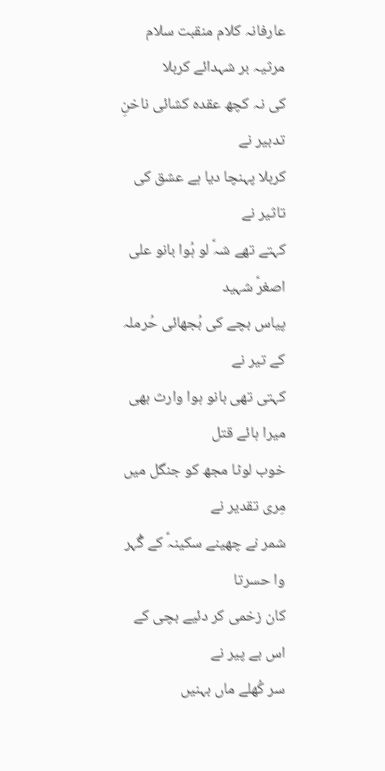عارفانہ کلام منقبت سلام مرثیہ بر شہدائے کربلا
کی نہ کچھ عقدہ کشائی ناخنِ تدبیر نے
کربلا پہنچا دیا ہے عشق کی تاثیر نے
کہتے تھے شہؑ لو ہُوا بانو علی اصغرؑ شہید
پیاس بچے کی بُجھائی حُرملہ کے تیر نے
کہتی تھی بانو ہوا وارث بھی میرا ہائے قتل
خوب لوٹا مجھ کو جنگل میں مِری تقدیر نے
شمر نے چھینے سکینہؑ کے گُہر وا حسرتا
کان زخمی کر دئیے بچی کے اس بے پیر نے
سر کُھلے ماں بہنیں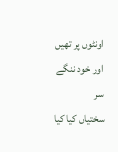اونٹوں پر تھیں اور خود ننگے سر
سختیاں کیا کیا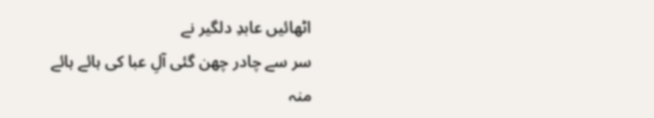اٹھائیں عابدِ دلگیر نے
سر سے چادر چھن گئی آلِ عبا کی ہائے ہائے
منہ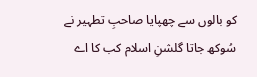کو بالوں سے چھپایا صاحبِ تطہیر نے
سُوکھ جاتا گلشنِ اسلام کب کا اے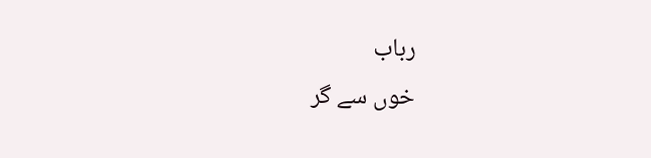رباب
خوں سے گر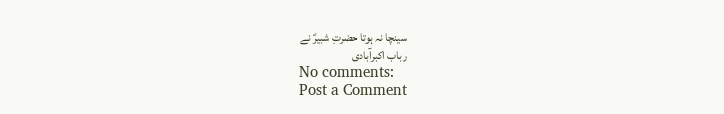سینچا نہ ہوتا حضرتِ شبیرؑ نے
رباب اکبرآبادی
No comments:
Post a Comment